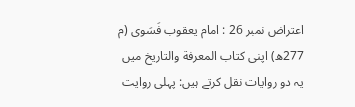اعتراض نمبر 26 : امام یعقوب فَسَوی (م 277ھ) اپنی کتاب المعرفة والتاریخ میں یہ دو روایات نقل کرتے ہیں: پہلی روایت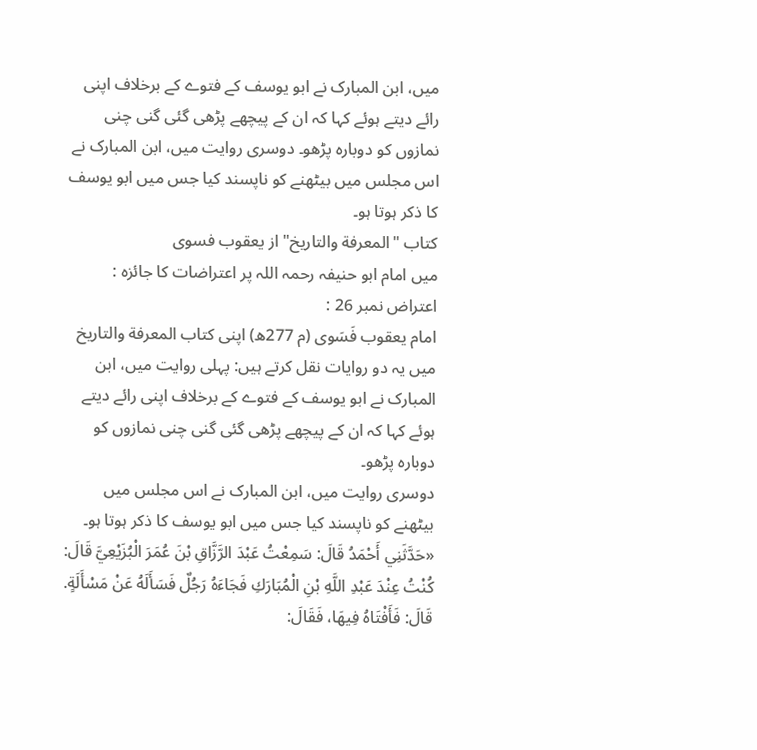میں، ابن المبارک نے ابو یوسف کے فتوے کے برخلاف اپنی رائے دیتے ہوئے کہا کہ ان کے پیچھے پڑھی گئی گنی چنی نمازوں کو دوبارہ پڑھو۔ دوسری روایت میں، ابن المبارک نے اس مجلس میں بیٹھنے کو ناپسند کیا جس میں ابو یوسف کا ذکر ہوتا ہو۔
کتاب "المعرفة والتاريخ" از یعقوب فسوی
میں امام ابو حنیفہ رحمہ اللہ پر اعتراضات کا جائزہ :
اعتراض نمبر 26 :
امام یعقوب فَسَوی (م 277ھ) اپنی کتاب المعرفة والتاریخ میں یہ دو روایات نقل کرتے ہیں: پہلی روایت میں، ابن المبارک نے ابو یوسف کے فتوے کے برخلاف اپنی رائے دیتے ہوئے کہا کہ ان کے پیچھے پڑھی گئی گنی چنی نمازوں کو دوبارہ پڑھو۔
دوسری روایت میں، ابن المبارک نے اس مجلس میں بیٹھنے کو ناپسند کیا جس میں ابو یوسف کا ذکر ہوتا ہو۔
«حَدَّثَنِي أَحْمَدُ قَالَ: سَمِعْتُ عَبْدَ الرَّزَّاقِ بْنَ عُمَرَ الْبُزَيْعِيَّ قَالَ: كُنْتُ عِنْدَ عَبْدِ اللَّهِ بْنِ الْمُبَارَكِ فَجَاءَهُ رَجُلٌ فَسَأَلَهُ عَنْ مَسْأَلَةٍ. قَالَ: فَأَفْتَاهُ فِيهَا، فَقَالَ: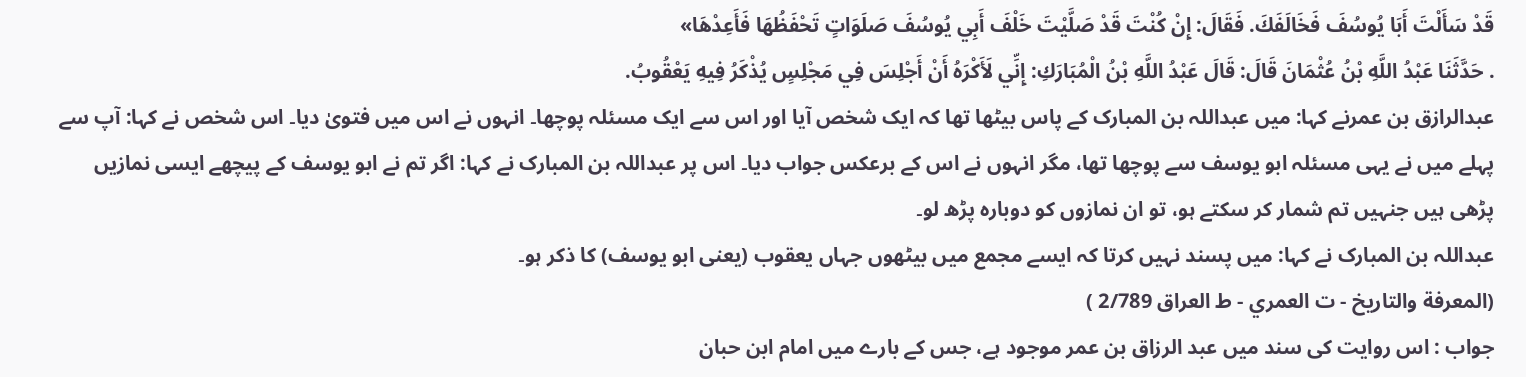قَدْ سَأَلْتَ أَبَا يُوسُفَ فَخَالَفَكَ. فَقَالَ: إِنْ كُنْتَ قَدْ صَلَّيْتَ خَلْفَ أَبِي يُوسُفَ صَلَوَاتٍ تَحْفَظُهَا فَأَعِدْهَا»
. حَدَّثَنَا عَبْدُ اللَّهِ بْنُ عُثْمَانَ قَالَ: قَالَ عَبْدُ اللَّهِ بْنُ الْمُبَارَكِ: إِنِّي لَأَكْرَهُ أَنْ أَجْلِسَ فِي مَجْلِسٍ يُذْكَرُ فِيهِ يَعْقُوبُ.
عبدالرازق بن عمرنے کہا: میں عبداللہ بن المبارک کے پاس بیٹھا تھا کہ ایک شخص آیا اور اس سے ایک مسئلہ پوچھا۔ انہوں نے اس میں فتویٰ دیا۔ اس شخص نے کہا: آپ سے پہلے میں نے یہی مسئلہ ابو یوسف سے پوچھا تھا، مگر انہوں نے اس کے برعکس جواب دیا۔ اس پر عبداللہ بن المبارک نے کہا: اگر تم نے ابو یوسف کے پیچھے ایسی نمازیں پڑھی ہیں جنہیں تم شمار کر سکتے ہو، تو ان نمازوں کو دوبارہ پڑھ لو۔
عبداللہ بن المبارک نے کہا: میں پسند نہیں کرتا کہ ایسے مجمع میں بیٹھوں جہاں یعقوب (یعنی ابو یوسف) کا ذکر ہو۔
(المعرفة والتاريخ - ت العمري - ط العراق 2/789 )
جواب : اس روایت کی سند میں عبد الرزاق بن عمر موجود ہے، جس کے بارے میں امام ابن حبان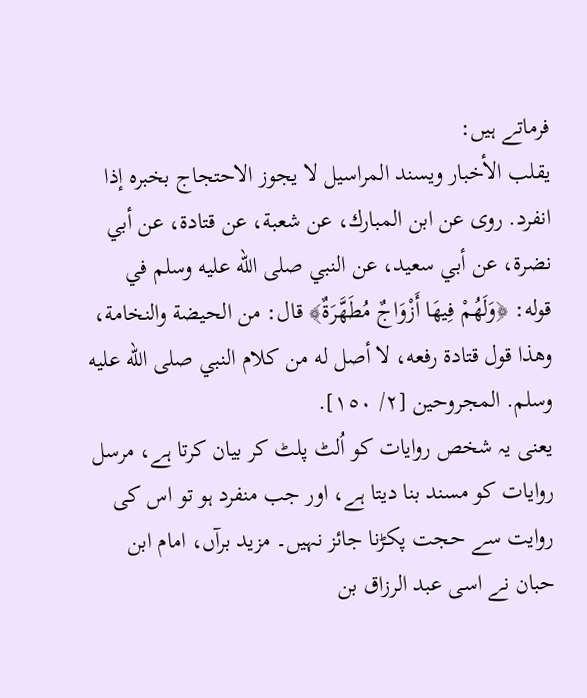فرماتے ہیں:
يقلب الأخبار ويسند المراسيل لا يجوز الاحتجاج بخبره إذا انفرد. روى عن ابن المبارك، عن شعبة، عن قتادة، عن أبي نضرة، عن أبي سعيد، عن النبي صلى الله عليه وسلم في قوله: ﴿وَلَهُمْ فِيهَا أَزْوَاجٌ مُطَهَّرَةٌ﴾ قال: من الحيضة والنخامة، وهذا قول قتادة رفعه، لا أصل له من كلام النبي صلى الله عليه وسلم. المجروحين [٢/ ١٥٠].
یعنی یہ شخص روایات کو اُلٹ پلٹ کر بیان کرتا ہے، مرسل روایات کو مسند بنا دیتا ہے، اور جب منفرد ہو تو اس کی روایت سے حجت پکڑنا جائز نہیں۔ مزید برآں، امام ابن حبان نے اسی عبد الرزاق بن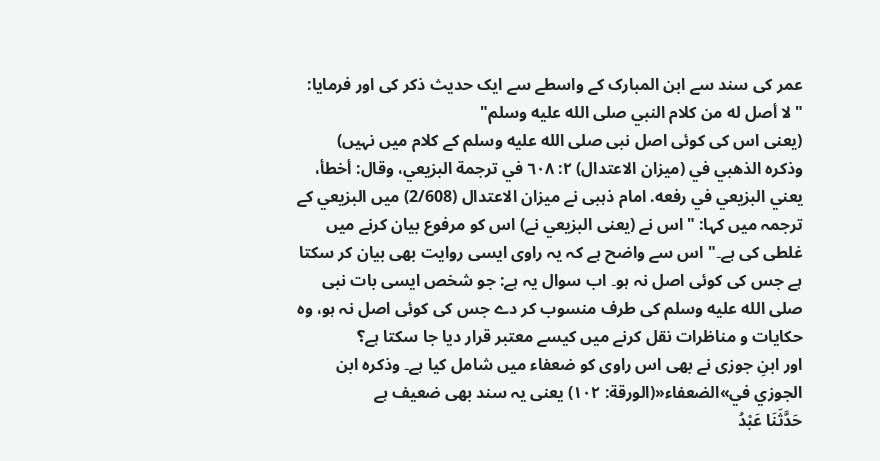عمر کی سند سے ابن المبارک کے واسطے سے ایک حدیث ذکر کی اور فرمایا:
"لا أصل له من كلام النبي صلى الله عليه وسلم"
(یعنی اس کی کوئی اصل نبی صلى الله عليه وسلم کے کلام میں نہیں)
وذكره الذهبي في (ميزان الاعتدال) ٢: ٦٠٨ في ترجمة البزيعي، وقال: أخطأ، يعني البزيعي في رفعه. امام ذہبی نے ميزان الاعتدال (2/608) میں البزيعي کے ترجمہ میں کہا: "اس نے (یعنی البزيعي نے) اس کو مرفوع بیان کرنے میں غلطی کی ہے۔" اس سے واضح ہے کہ یہ راوی ایسی روایت بھی بیان کر سکتا ہے جس کی کوئی اصل نہ ہو۔ اب سوال یہ ہے: جو شخص ایسی بات نبی صلى الله عليه وسلم کی طرف منسوب کر دے جس کی کوئی اصل نہ ہو، وہ حکایات و مناظرات نقل کرنے میں کیسے معتبر قرار دیا جا سکتا ہے؟
اور ابنِ جوزی نے بھی اس راوی کو ضعفاء میں شامل کیا ہے۔ وذكره ابن الجوزي في»الضعفاء«(الورقة: ١٠٢) یعنی یہ سند بھی ضعیف ہے
حَدَّثَنَا عَبْدُ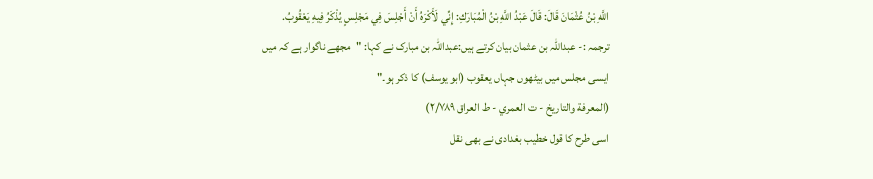اللَّهِ بْنُ عُثْمَانَ قَالَ: قَالَ عَبْدُ اللَّهِ بْنُ الْمُبَارَكِ: إِنِّي لَأَكْرَهُ أَنْ أَجْلِسَ فِي مَجْلِسٍ يُذْكَرُ فِيهِ يَعْقُوبُ.
ترجمہ :- عبداللہ بن عثمان بیان کرتے ہیں:عبداللہ بن مبارک نے کہا: "مجھے ناگوار ہے کہ میں ایسی مجلس میں بیٹھوں جہاں یعقوب (ابو یوسف) کا ذکر ہو۔"
(المعرفة والتاريخ - ت العمري - ط العراق ٢/٧٨٩)
اسی طرح کا قول خطیب بغدادی نے بھی نقل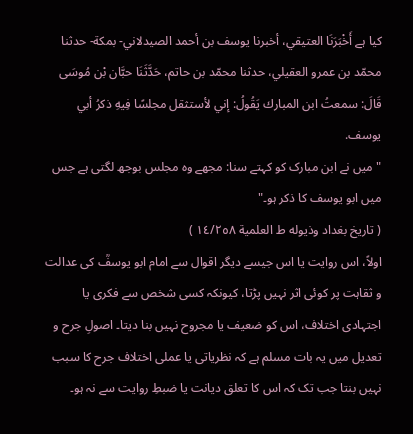کیا ہے أَخْبَرَنَا العتيقي، أخبرنا يوسف بن أحمد الصيدلاني- بمكة- حدثنا محمّد بن عمرو العقيلي، حدثنا محمّد بن حاتم، حَدَّثَنَا حبَّان بْن مُوسَى قَالَ: سمعتُ ابن المبارك يَقُولُ: إني لأستثقل مجلسًا فِيهِ ذكرُ أبي يوسف.
"میں نے ابن مبارک کو کہتے سنا: مجھے وہ مجلس بوجھ لگتی ہے جس میں ابو یوسف کا ذکر ہو۔"
( تاريخ بغداد وذيوله ط العلمية ١٤/٢٥٨ )
اولاً، اس روایت یا اس جیسے دیگر اقوال سے امام ابو یوسفؒ کی عدالت و ثقاہت پر کوئی اثر نہیں پڑتا، کیونکہ کسی شخص سے فکری یا اجتہادی اختلاف، اس کو ضعیف یا مجروح نہیں بنا دیتا۔ اصولِ جرح و تعدیل میں یہ بات مسلم ہے کہ نظریاتی یا عملی اختلاف جرح کا سبب نہیں بنتا جب تک کہ اس کا تعلق دیانت یا ضبطِ روایت سے نہ ہو۔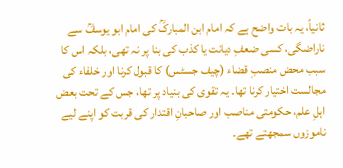ثانیاً، یہ بات واضح ہے کہ امام ابن المبارکؒ کی امام ابو یوسفؒ سے ناراضگی، کسی ضعفِ دیانت یا کذب کی بنا پر نہ تھی، بلکہ اس کا سبب محض منصبِ قضاء (چیف جسٹس) کا قبول کرنا اور خلفاء کی مجالست اختیار کرنا تھا۔ یہ تقوی کی بنیاد پر تھا، جس کے تحت بعض اہلِ علم، حکومتی مناصب اور صاحبانِ اقتدار کی قربت کو اپنے لیے ناموزوں سمجھتے تھے۔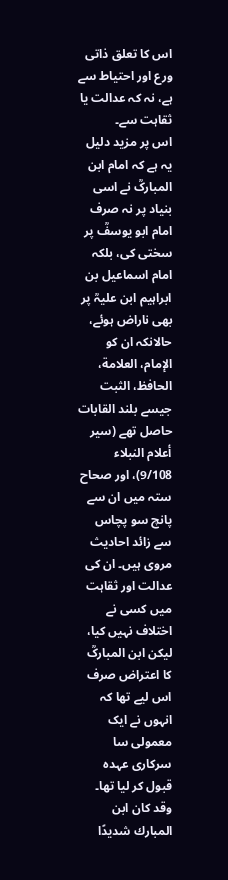اس کا تعلق ذاتی ورع اور احتیاط سے ہے، نہ کہ عدالت یا ثقاہت سے۔
اس پر مزید دلیل یہ ہے کہ امام ابن المبارکؒ نے اسی بنیاد پر نہ صرف امام ابو یوسفؒ پر سختی کی، بلکہ امام اسماعیل بن ابراہیم ابن علیہؒ پر بھی ناراض ہوئے، حالانکہ ان کو الإمام، العلامة، الحافظ، الثبت جیسے بلند القابات حاصل تھے (سیر أعلام النبلاء 9/108)، اور صحاح ستہ میں ان سے پانچ سو پچاس سے زائد احادیث مروی ہیں۔ ان کی عدالت اور ثقاہت میں کسی نے اختلاف نہیں کیا، لیکن ابن المبارکؒ کا اعتراض صرف اس لیے تھا کہ انہوں نے ایک معمولی سا سرکاری عہدہ قبول کر لیا تھا۔
وقد كان ابن المبارك شديدًا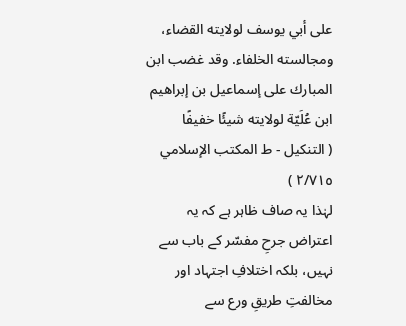على أبي يوسف لولايته القضاء، ومجالسته الخلفاء. وقد غضب ابن المبارك على إسماعيل بن إبراهيم ابن عُلَيّة لولايته شيئًا خفيفًا
( التنكيل - ط المكتب الإسلامي ٢/٧١٥ )
لہٰذا یہ صاف ظاہر ہے کہ یہ اعتراض جرحِ مفسّر کے باب سے نہیں، بلکہ اختلافِ اجتہاد اور مخالفتِ طریقِ ورع سے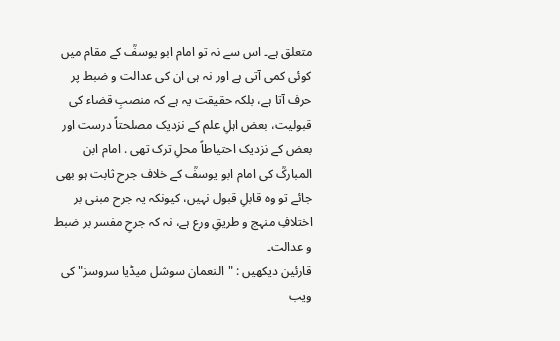متعلق ہے۔ اس سے نہ تو امام ابو یوسفؒ کے مقام میں کوئی کمی آتی ہے اور نہ ہی ان کی عدالت و ضبط پر حرف آتا ہے، بلکہ حقیقت یہ ہے کہ منصبِ قضاء کی قبولیت، بعض اہلِ علم کے نزدیک مصلحتاً درست اور بعض کے نزدیک احتیاطاً محلِ ترک تھی . امام ابن المبارکؒ کی امام ابو یوسفؒ کے خلاف جرح ثابت ہو بھی جائے تو وہ قابلِ قبول نہیں، کیونکہ یہ جرح مبنی بر اختلافِ منہج و طریقِ ورع ہے، نہ کہ جرحِ مفسر بر ضبط و عدالت۔
قارئین دیکھیں : "النعمان سوشل میڈیا سروسز" کی ویب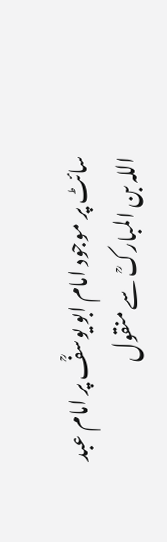سائٹ پر موجود امام ابو یوسفؒ پر امام عبد اللہ بن المبارکؒ سے منقول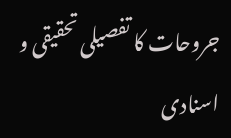جروحات کا تفصیلی تحقیقی و اسنادی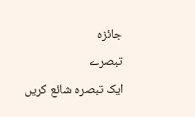جائزہ
تبصرے
ایک تبصرہ شائع کریں